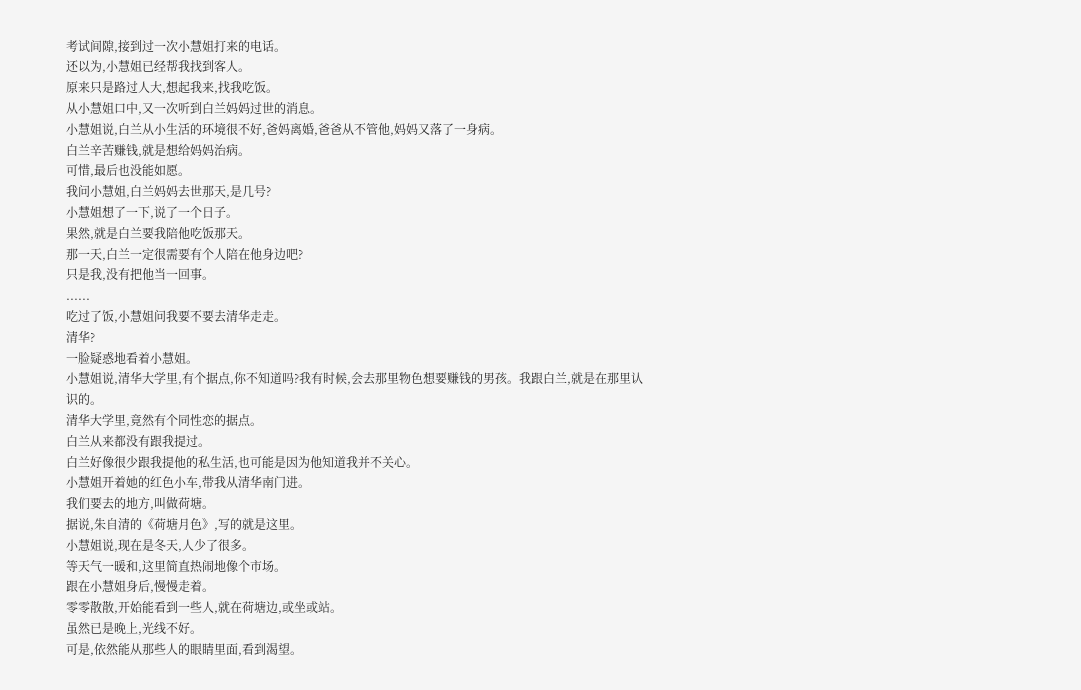考试间隙,接到过一次小慧姐打来的电话。
还以为,小慧姐已经帮我找到客人。
原来只是路过人大,想起我来,找我吃饭。
从小慧姐口中,又一次听到白兰妈妈过世的消息。
小慧姐说,白兰从小生活的环境很不好,爸妈离婚,爸爸从不管他,妈妈又落了一身病。
白兰辛苦赚钱,就是想给妈妈治病。
可惜,最后也没能如愿。
我问小慧姐,白兰妈妈去世那天,是几号?
小慧姐想了一下,说了一个日子。
果然,就是白兰要我陪他吃饭那天。
那一天,白兰一定很需要有个人陪在他身边吧?
只是我,没有把他当一回事。
......
吃过了饭,小慧姐问我要不要去清华走走。
清华?
一脸疑惑地看着小慧姐。
小慧姐说,清华大学里,有个据点,你不知道吗?我有时候,会去那里物色想要赚钱的男孩。我跟白兰,就是在那里认识的。
清华大学里,竟然有个同性恋的据点。
白兰从来都没有跟我提过。
白兰好像很少跟我提他的私生活,也可能是因为他知道我并不关心。
小慧姐开着她的红色小车,带我从清华南门进。
我们要去的地方,叫做荷塘。
据说,朱自清的《荷塘月色》,写的就是这里。
小慧姐说,现在是冬天,人少了很多。
等天气一暖和,这里简直热闹地像个市场。
跟在小慧姐身后,慢慢走着。
零零散散,开始能看到一些人,就在荷塘边,或坐或站。
虽然已是晚上,光线不好。
可是,依然能从那些人的眼睛里面,看到渴望。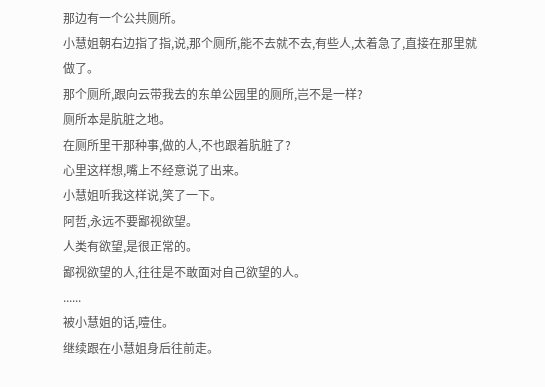那边有一个公共厕所。
小慧姐朝右边指了指,说,那个厕所,能不去就不去,有些人,太着急了,直接在那里就做了。
那个厕所,跟向云带我去的东单公园里的厕所,岂不是一样?
厕所本是肮脏之地。
在厕所里干那种事,做的人,不也跟着肮脏了?
心里这样想,嘴上不经意说了出来。
小慧姐听我这样说,笑了一下。
阿哲,永远不要鄙视欲望。
人类有欲望,是很正常的。
鄙视欲望的人,往往是不敢面对自己欲望的人。
......
被小慧姐的话,噎住。
继续跟在小慧姐身后往前走。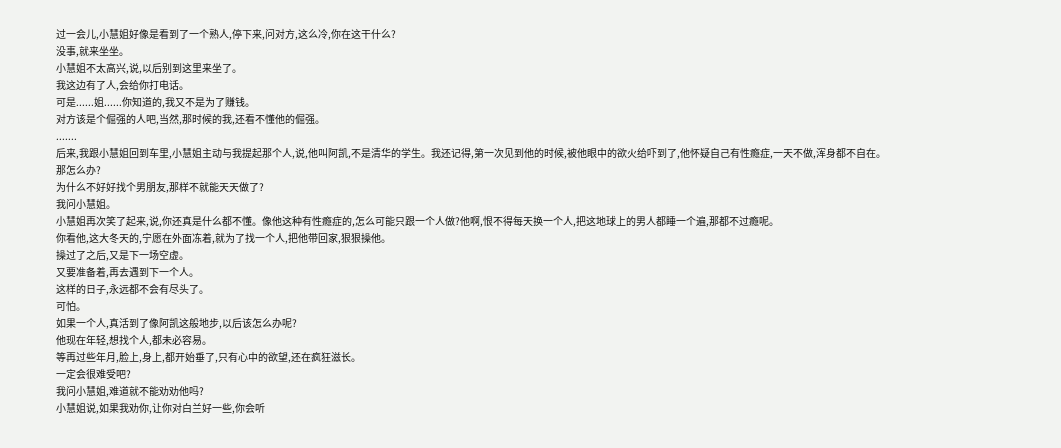过一会儿,小慧姐好像是看到了一个熟人,停下来,问对方,这么冷,你在这干什么?
没事,就来坐坐。
小慧姐不太高兴,说,以后别到这里来坐了。
我这边有了人,会给你打电话。
可是......姐......你知道的,我又不是为了赚钱。
对方该是个倔强的人吧,当然,那时候的我,还看不懂他的倔强。
.......
后来,我跟小慧姐回到车里,小慧姐主动与我提起那个人,说,他叫阿凯,不是清华的学生。我还记得,第一次见到他的时候,被他眼中的欲火给吓到了,他怀疑自己有性瘾症,一天不做,浑身都不自在。
那怎么办?
为什么不好好找个男朋友,那样不就能天天做了?
我问小慧姐。
小慧姐再次笑了起来,说,你还真是什么都不懂。像他这种有性瘾症的,怎么可能只跟一个人做?他啊,恨不得每天换一个人,把这地球上的男人都睡一个遍,那都不过瘾呢。
你看他,这大冬天的,宁愿在外面冻着,就为了找一个人,把他带回家,狠狠操他。
操过了之后,又是下一场空虚。
又要准备着,再去遇到下一个人。
这样的日子,永远都不会有尽头了。
可怕。
如果一个人,真活到了像阿凯这般地步,以后该怎么办呢?
他现在年轻,想找个人,都未必容易。
等再过些年月,脸上,身上,都开始垂了,只有心中的欲望,还在疯狂滋长。
一定会很难受吧?
我问小慧姐,难道就不能劝劝他吗?
小慧姐说,如果我劝你,让你对白兰好一些,你会听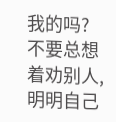我的吗?
不要总想着劝别人,明明自己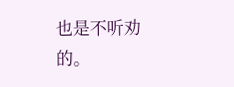也是不听劝的。